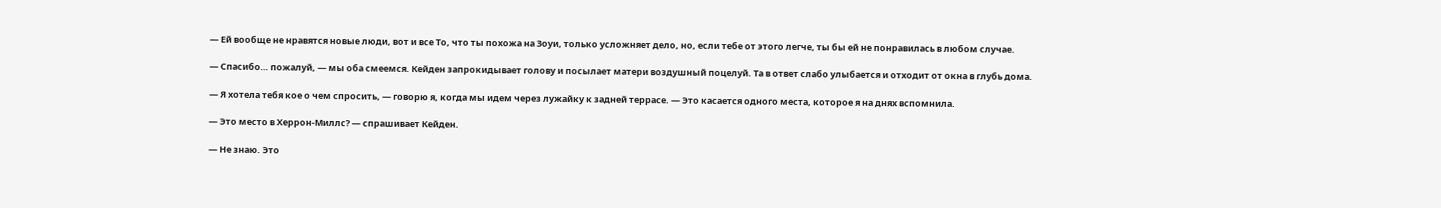— Ей вообще не нравятся новые люди, вот и все То, что ты похожа на Зоуи, только усложняет дело, но, если тебе от этого легче, ты бы ей не понравилась в любом случае.

— Спасибо… пожалуй, — мы оба смеемся. Кейден запрокидывает голову и посылает матери воздушный поцелуй. Та в ответ слабо улыбается и отходит от окна в глубь дома.

— Я хотела тебя кое о чем спросить, — говорю я, когда мы идем через лужайку к задней террасе. — Это касается одного места, которое я на днях вспомнила.

— Это место в Херрон-Миллс? — спрашивает Кейден.

— Не знаю. Это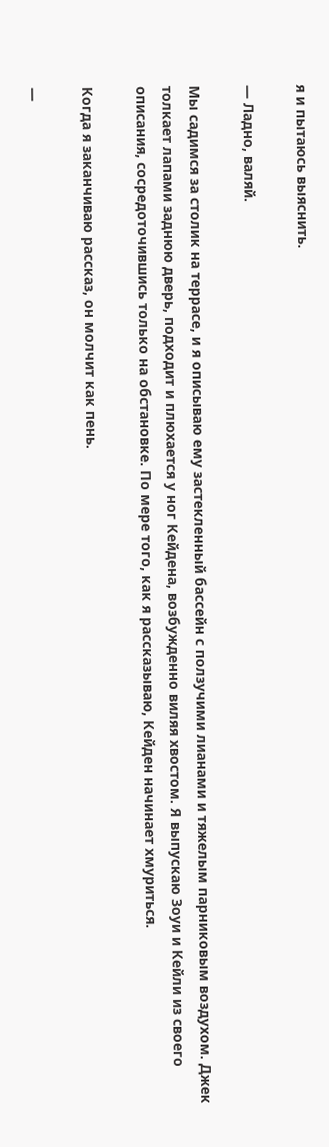я и пытаюсь выяснить.

— Ладно, валяй.

Мы садимся за столик на террасе, и я описываю ему застекленный бассейн с ползучими лианами и тяжелым парниковым воздухом. Джек толкает лапами заднюю дверь, подходит и плюхается у ног Кейдена, возбужденно виляя хвостом. Я выпускаю Зоуи и Кейли из своего описания, сосредоточившись только на обстановке. По мере того, как я рассказываю, Кейден начинает хмуриться.

Когда я заканчиваю рассказ, он молчит как пень.

—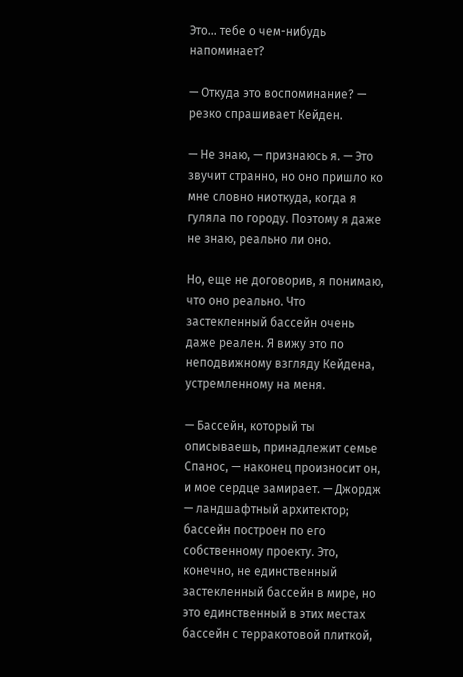Это… тебе о чем-нибудь напоминает?

— Откуда это воспоминание? — резко спрашивает Кейден.

— Не знаю, — признаюсь я. — Это звучит странно, но оно пришло ко мне словно ниоткуда, когда я гуляла по городу. Поэтому я даже не знаю, реально ли оно.

Но, еще не договорив, я понимаю, что оно реально. Что застекленный бассейн очень даже реален. Я вижу это по неподвижному взгляду Кейдена, устремленному на меня.

— Бассейн, который ты описываешь, принадлежит семье Спанос, — наконец произносит он, и мое сердце замирает. — Джордж — ландшафтный архитектор; бассейн построен по его собственному проекту. Это, конечно, не единственный застекленный бассейн в мире, но это единственный в этих местах бассейн с терракотовой плиткой,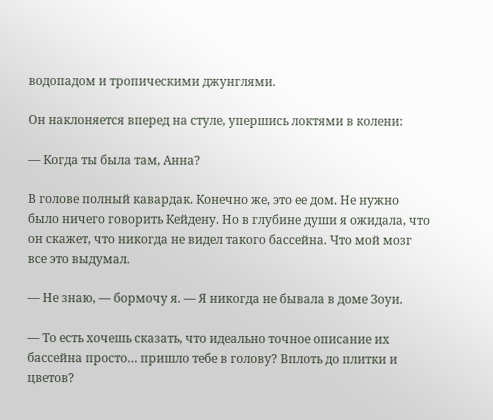водопадом и тропическими джунглями.

Он наклоняется вперед на стуле, упершись локтями в колени:

— Когда ты была там, Анна?

В голове полный кавардак. Конечно же, это ее дом. Не нужно было ничего говорить Кейдену. Но в глубине души я ожидала, что он скажет, что никогда не видел такого бассейна. Что мой мозг все это выдумал.

— Не знаю, — бормочу я. — Я никогда не бывала в доме Зоуи.

— То есть хочешь сказать, что идеально точное описание их бассейна просто… пришло тебе в голову? Вплоть до плитки и цветов?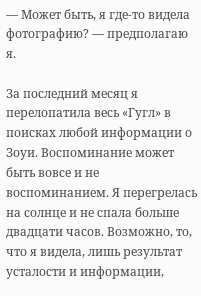— Может быть, я где-то видела фотографию? — предполагаю я.

За последний месяц я перелопатила весь «Гугл» в поисках любой информации о Зоуи. Воспоминание может быть вовсе и не воспоминанием. Я перегрелась на солнце и не спала больше двадцати часов. Возможно, то, что я видела, лишь результат усталости и информации,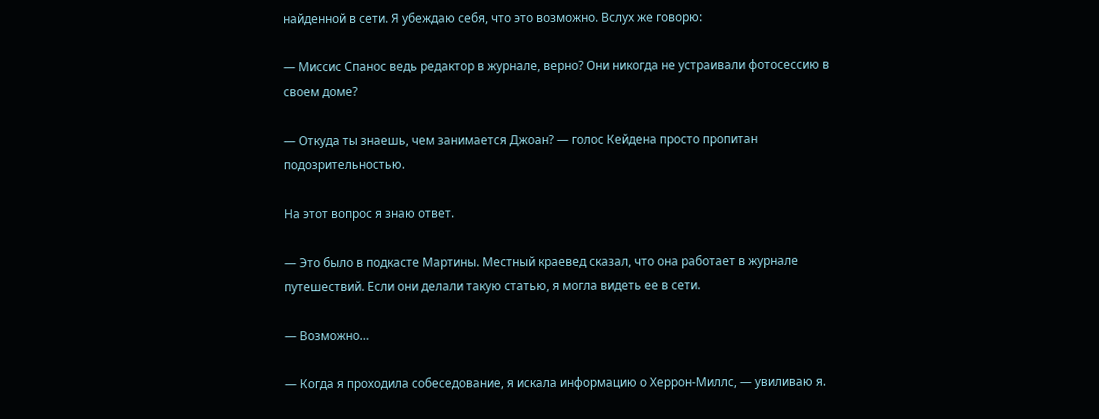найденной в сети. Я убеждаю себя, что это возможно. Вслух же говорю:

— Миссис Спанос ведь редактор в журнале, верно? Они никогда не устраивали фотосессию в своем доме?

— Откуда ты знаешь, чем занимается Джоан? — голос Кейдена просто пропитан подозрительностью.

На этот вопрос я знаю ответ.

— Это было в подкасте Мартины. Местный краевед сказал, что она работает в журнале путешествий. Если они делали такую статью, я могла видеть ее в сети.

— Возможно…

— Когда я проходила собеседование, я искала информацию о Херрон-Миллс, — увиливаю я.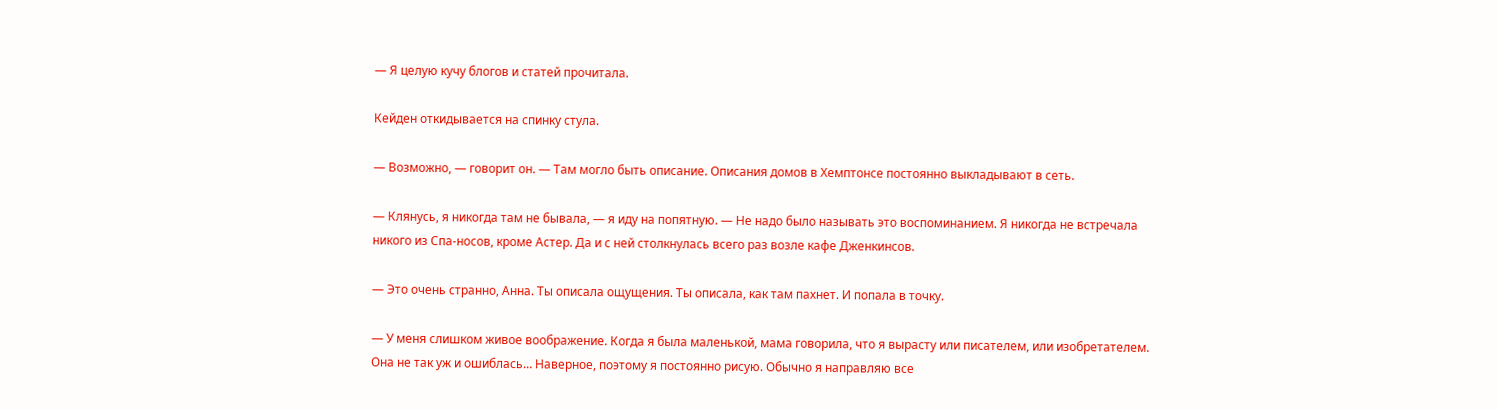— Я целую кучу блогов и статей прочитала.

Кейден откидывается на спинку стула.

— Возможно, — говорит он. — Там могло быть описание. Описания домов в Хемптонсе постоянно выкладывают в сеть.

— Клянусь, я никогда там не бывала, — я иду на попятную. — Не надо было называть это воспоминанием. Я никогда не встречала никого из Спа-носов, кроме Астер. Да и с ней столкнулась всего раз возле кафе Дженкинсов.

— Это очень странно, Анна. Ты описала ощущения. Ты описала, как там пахнет. И попала в точку.

— У меня слишком живое воображение. Когда я была маленькой, мама говорила, что я вырасту или писателем, или изобретателем. Она не так уж и ошиблась… Наверное, поэтому я постоянно рисую. Обычно я направляю все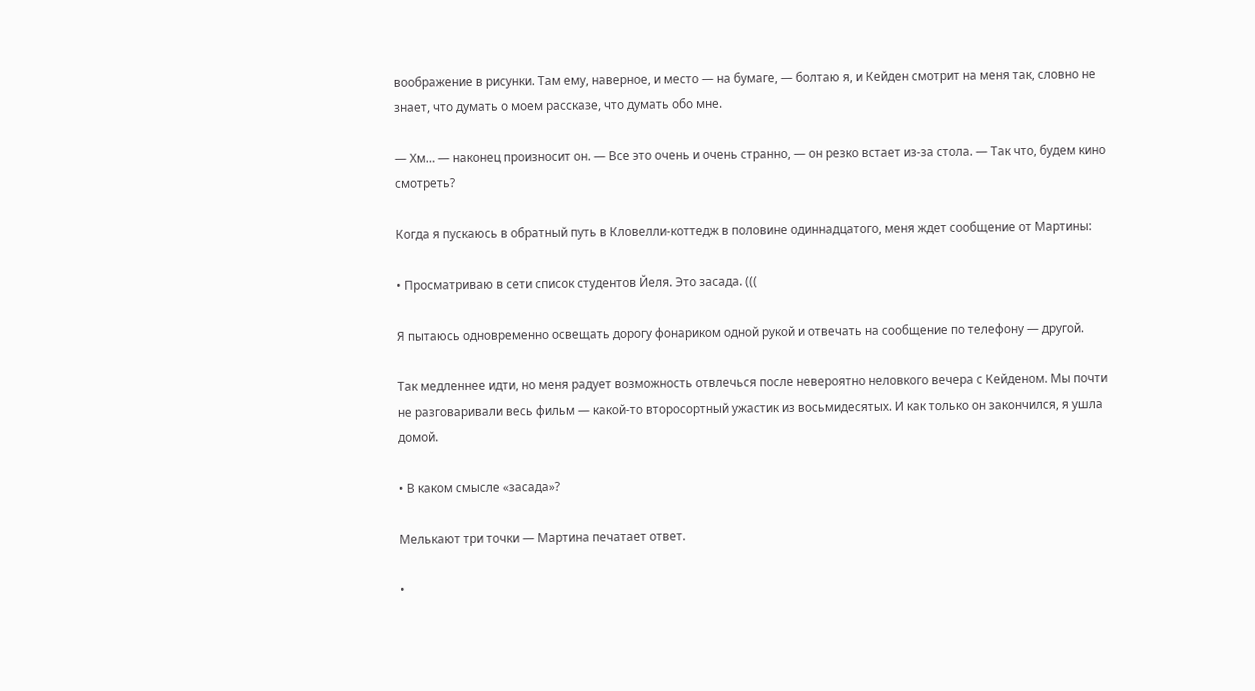воображение в рисунки. Там ему, наверное, и место — на бумаге, — болтаю я, и Кейден смотрит на меня так, словно не знает, что думать о моем рассказе, что думать обо мне.

— Хм… — наконец произносит он. — Все это очень и очень странно, — он резко встает из-за стола. — Так что, будем кино смотреть?

Когда я пускаюсь в обратный путь в Кловелли-коттедж в половине одиннадцатого, меня ждет сообщение от Мартины:

• Просматриваю в сети список студентов Йеля. Это засада. (((

Я пытаюсь одновременно освещать дорогу фонариком одной рукой и отвечать на сообщение по телефону — другой.

Так медленнее идти, но меня радует возможность отвлечься после невероятно неловкого вечера с Кейденом. Мы почти не разговаривали весь фильм — какой-то второсортный ужастик из восьмидесятых. И как только он закончился, я ушла домой.

• В каком смысле «засада»?

Мелькают три точки — Мартина печатает ответ.

•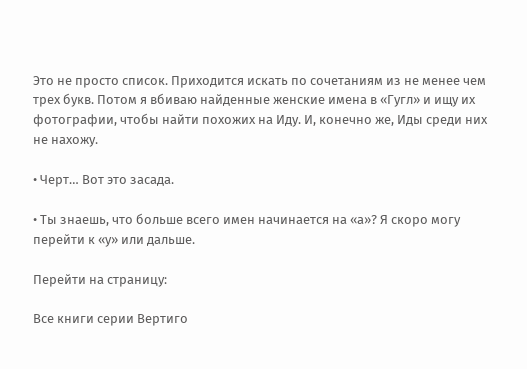Это не просто список. Приходится искать по сочетаниям из не менее чем трех букв. Потом я вбиваю найденные женские имена в «Гугл» и ищу их фотографии, чтобы найти похожих на Иду. И, конечно же, Иды среди них не нахожу.

• Черт… Вот это засада.

• Ты знаешь, что больше всего имен начинается на «а»? Я скоро могу перейти к «у» или дальше.

Перейти на страницу:

Все книги серии Вертиго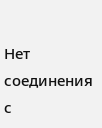Нет соединения с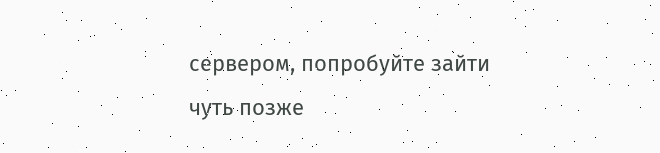сервером, попробуйте зайти чуть позже